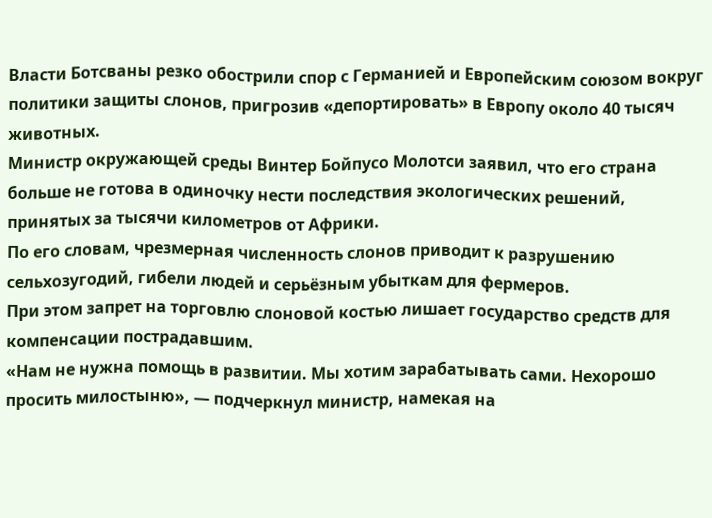Власти Ботсваны резко обострили спор с Германией и Европейским союзом вокруг политики защиты слонов, пригрозив «депортировать» в Европу около 40 тысяч животных.
Министр окружающей среды Винтер Бойпусо Молотси заявил, что его страна больше не готова в одиночку нести последствия экологических решений, принятых за тысячи километров от Африки.
По его словам, чрезмерная численность слонов приводит к разрушению сельхозугодий, гибели людей и серьёзным убыткам для фермеров.
При этом запрет на торговлю слоновой костью лишает государство средств для компенсации пострадавшим.
«Нам не нужна помощь в развитии. Мы хотим зарабатывать сами. Нехорошо просить милостыню», — подчеркнул министр, намекая на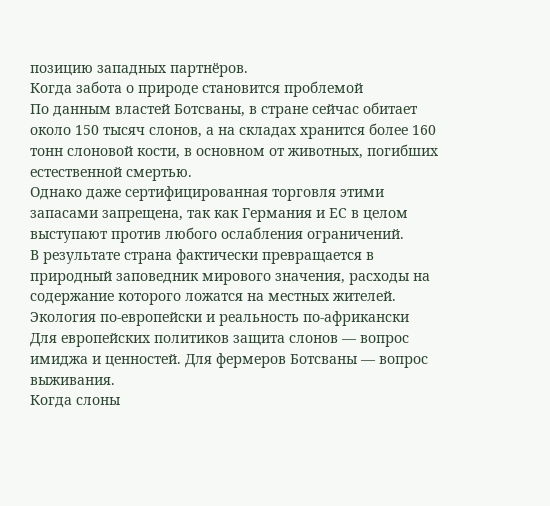позицию западных партнёров.
Когда забота о природе становится проблемой
По данным властей Ботсваны, в стране сейчас обитает около 150 тысяч слонов, а на складах хранится более 160 тонн слоновой кости, в основном от животных, погибших естественной смертью.
Однако даже сертифицированная торговля этими запасами запрещена, так как Германия и ЕС в целом выступают против любого ослабления ограничений.
В результате страна фактически превращается в природный заповедник мирового значения, расходы на содержание которого ложатся на местных жителей.
Экология по-европейски и реальность по-африкански
Для европейских политиков защита слонов — вопрос имиджа и ценностей. Для фермеров Ботсваны — вопрос выживания.
Когда слоны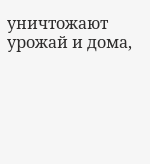уничтожают урожай и дома,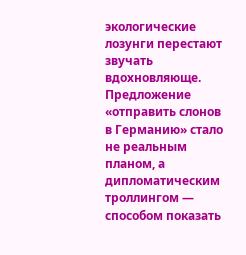экологические лозунги перестают звучать вдохновляюще.
Предложение «отправить слонов в Германию» стало не реальным планом, а дипломатическим троллингом — способом показать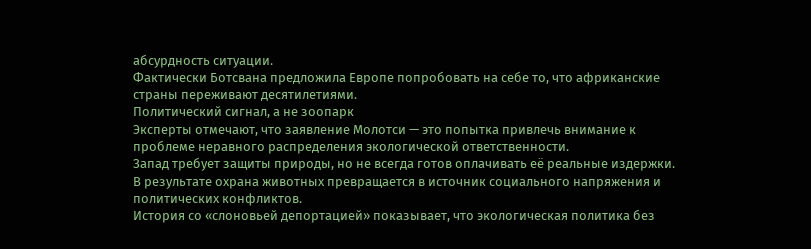абсурдность ситуации.
Фактически Ботсвана предложила Европе попробовать на себе то, что африканские страны переживают десятилетиями.
Политический сигнал, а не зоопарк
Эксперты отмечают, что заявление Молотси — это попытка привлечь внимание к проблеме неравного распределения экологической ответственности.
Запад требует защиты природы, но не всегда готов оплачивать её реальные издержки.
В результате охрана животных превращается в источник социального напряжения и политических конфликтов.
История со «слоновьей депортацией» показывает, что экологическая политика без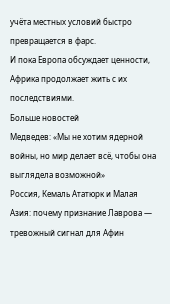учёта местных условий быстро превращается в фарс.
И пока Европа обсуждает ценности, Африка продолжает жить с их последствиями.
Больше новостей
Медведев: «Мы не хотим ядерной войны, но мир делает всё, чтобы она выглядела возможной»
Россия, Кемаль Ататюрк и Малая Азия: почему признание Лаврова — тревожный сигнал для Афин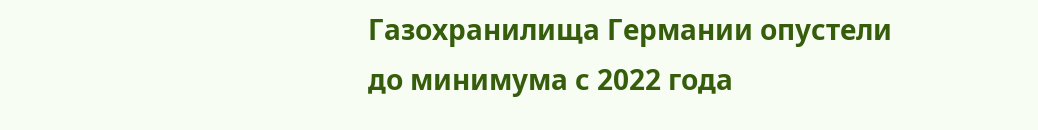Газохранилища Германии опустели до минимума с 2022 года